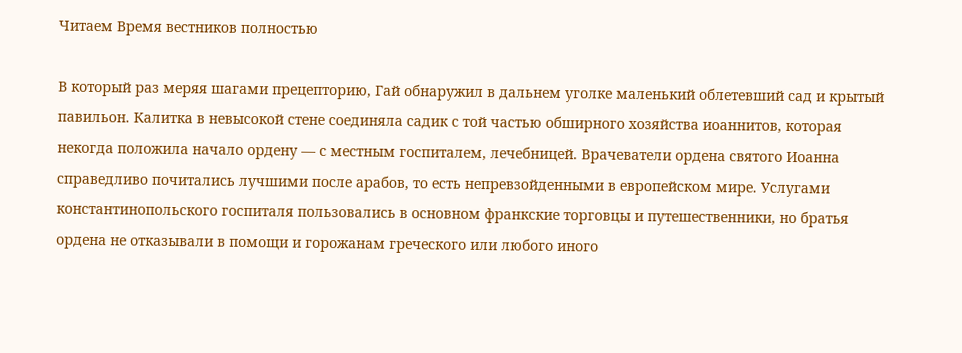Читаем Время вестников полностью

В который раз меряя шагами прецепторию, Гай обнаружил в дальнем уголке маленький облетевший сад и крытый павильон. Калитка в невысокой стене соединяла садик с той частью обширного хозяйства иоаннитов, которая некогда положила начало ордену — с местным госпиталем, лечебницей. Врачеватели ордена святого Иоанна справедливо почитались лучшими после арабов, то есть непревзойденными в европейском мире. Услугами константинопольского госпиталя пользовались в основном франкские торговцы и путешественники, но братья ордена не отказывали в помощи и горожанам греческого или любого иного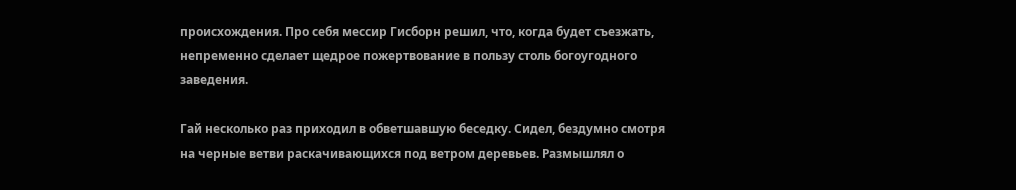происхождения. Про себя мессир Гисборн решил, что, когда будет съезжать, непременно сделает щедрое пожертвование в пользу столь богоугодного заведения.

Гай несколько раз приходил в обветшавшую беседку. Сидел, бездумно смотря на черные ветви раскачивающихся под ветром деревьев. Размышлял о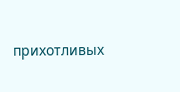прихотливых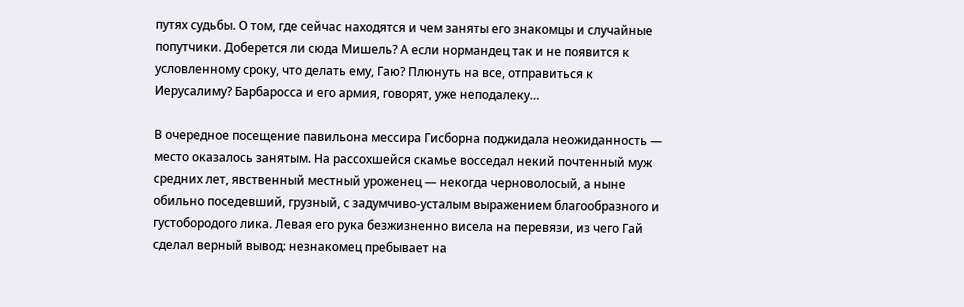путях судьбы. О том, где сейчас находятся и чем заняты его знакомцы и случайные попутчики. Доберется ли сюда Мишель? А если нормандец так и не появится к условленному сроку, что делать ему, Гаю? Плюнуть на все, отправиться к Иерусалиму? Барбаросса и его армия, говорят, уже неподалеку…

В очередное посещение павильона мессира Гисборна поджидала неожиданность — место оказалось занятым. На рассохшейся скамье восседал некий почтенный муж средних лет, явственный местный уроженец — некогда черноволосый, а ныне обильно поседевший, грузный, с задумчиво-усталым выражением благообразного и густобородого лика. Левая его рука безжизненно висела на перевязи, из чего Гай сделал верный вывод: незнакомец пребывает на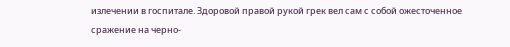излечении в госпитале. Здоровой правой рукой грек вел сам с собой ожесточенное сражение на черно-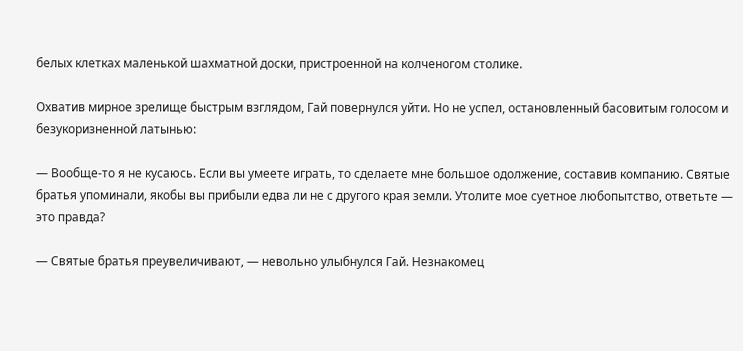белых клетках маленькой шахматной доски, пристроенной на колченогом столике.

Охватив мирное зрелище быстрым взглядом, Гай повернулся уйти. Но не успел, остановленный басовитым голосом и безукоризненной латынью:

— Вообще-то я не кусаюсь. Если вы умеете играть, то сделаете мне большое одолжение, составив компанию. Святые братья упоминали, якобы вы прибыли едва ли не с другого края земли. Утолите мое суетное любопытство, ответьте — это правда?

— Святые братья преувеличивают, — невольно улыбнулся Гай. Незнакомец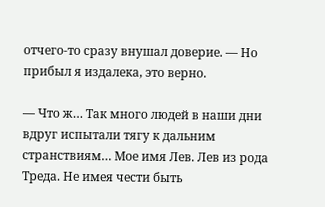отчего-то сразу внушал доверие. — Но прибыл я издалека, это верно.

— Что ж… Так много людей в наши дни вдруг испытали тягу к дальним странствиям… Мое имя Лев. Лев из рода Треда. Не имея чести быть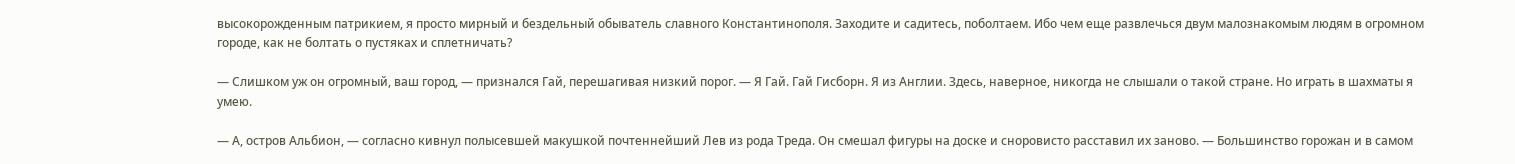высокорожденным патрикием, я просто мирный и бездельный обыватель славного Константинополя. Заходите и садитесь, поболтаем. Ибо чем еще развлечься двум малознакомым людям в огромном городе, как не болтать о пустяках и сплетничать?

— Слишком уж он огромный, ваш город, — признался Гай, перешагивая низкий порог. — Я Гай. Гай Гисборн. Я из Англии. Здесь, наверное, никогда не слышали о такой стране. Но играть в шахматы я умею.

— А, остров Альбион, — согласно кивнул полысевшей макушкой почтеннейший Лев из рода Треда. Он смешал фигуры на доске и сноровисто расставил их заново. — Большинство горожан и в самом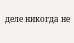деле никогда не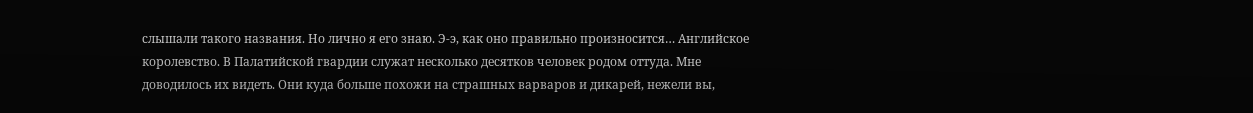слышали такого названия. Но лично я его знаю. Э-э, как оно правильно произносится… Английское королевство. В Палатийской гвардии служат несколько десятков человек родом оттуда. Мне доводилось их видеть. Они куда больше похожи на страшных варваров и дикарей, нежели вы,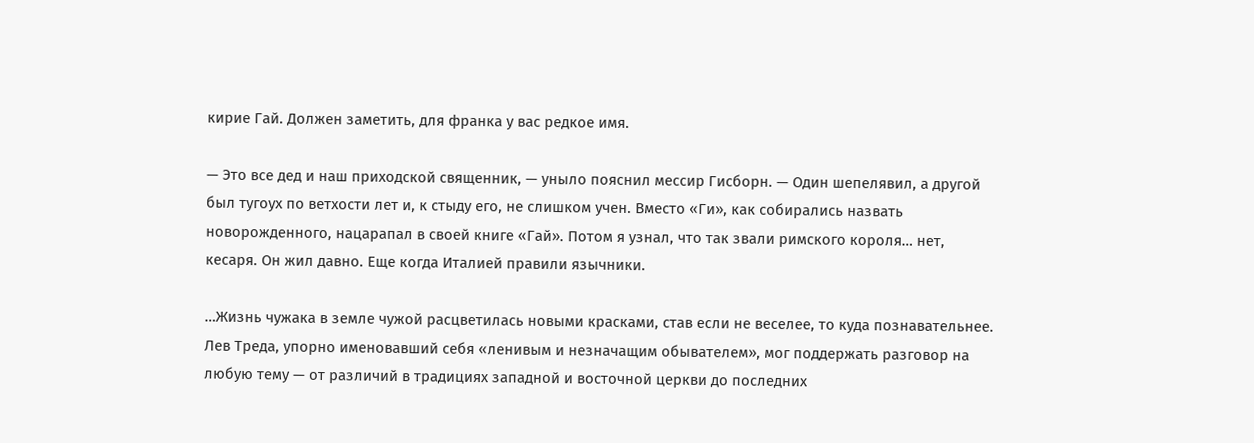кирие Гай. Должен заметить, для франка у вас редкое имя.

— Это все дед и наш приходской священник, — уныло пояснил мессир Гисборн. — Один шепелявил, а другой был тугоух по ветхости лет и, к стыду его, не слишком учен. Вместо «Ги», как собирались назвать новорожденного, нацарапал в своей книге «Гай». Потом я узнал, что так звали римского короля… нет, кесаря. Он жил давно. Еще когда Италией правили язычники.

…Жизнь чужака в земле чужой расцветилась новыми красками, став если не веселее, то куда познавательнее. Лев Треда, упорно именовавший себя «ленивым и незначащим обывателем», мог поддержать разговор на любую тему — от различий в традициях западной и восточной церкви до последних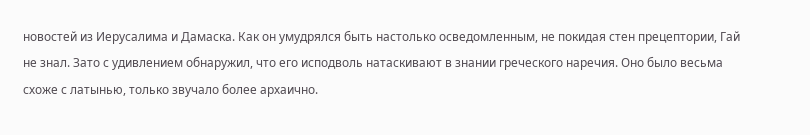новостей из Иерусалима и Дамаска. Как он умудрялся быть настолько осведомленным, не покидая стен прецептории, Гай не знал. Зато с удивлением обнаружил, что его исподволь натаскивают в знании греческого наречия. Оно было весьма схоже с латынью, только звучало более архаично.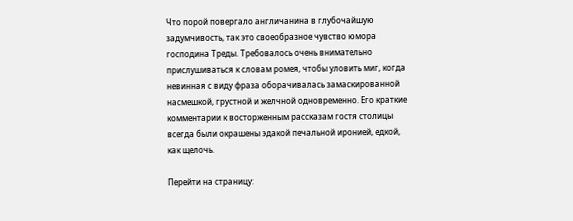Что порой повергало англичанина в глубочайшую задумчивость, так это своеобразное чувство юмора господина Треды. Требовалось очень внимательно прислушиваться к словам ромея, чтобы уловить миг, когда невинная с виду фраза оборачивалась замаскированной насмешкой, грустной и желчной одновременно. Его краткие комментарии к восторженным рассказам гостя столицы всегда были окрашены эдакой печальной иронией, едкой, как щелочь.

Перейти на страницу: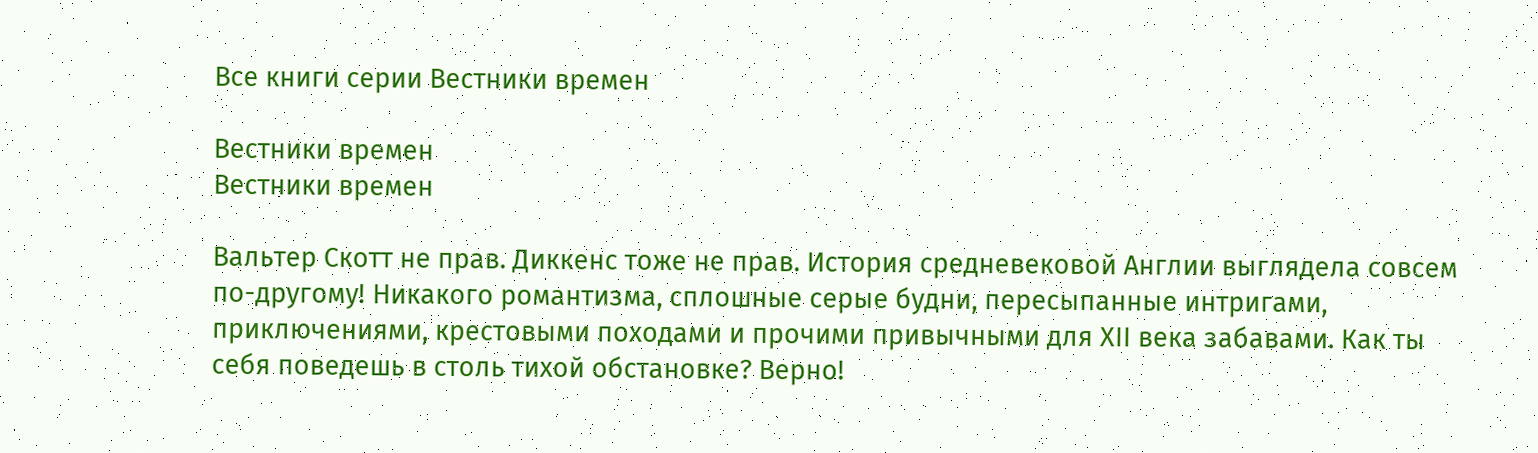Все книги серии Вестники времен

Вестники времен
Вестники времен

Вальтер Скотт не прав. Диккенс тоже не прав. История средневековой Англии выглядела совсем по-другому! Никакого романтизма, сплошные серые будни, пересыпанные интригами, приключениями, крестовыми походами и прочими привычными для XII века забавами. Как ты себя поведешь в столь тихой обстановке? Верно!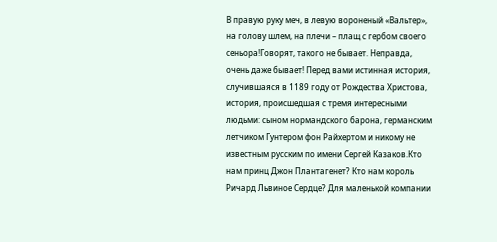В правую руку меч, в левую вороненый «Вальтер», на голову шлем, на плечи – плащ с гербом своего сеньора!Говорят, такого не бывает. Неправда, очень даже бывает! Перед вами истинная история, случившаяся в 1189 году от Рождества Христова, история, происшедшая с тремя интересными людьми: сыном нормандского барона, германским летчиком Гунтером фон Райхертом и никому не известным русским по имени Сергей Казаков.Кто нам принц Джон Плантагенет? Кто нам король Ричард Львиное Сердце? Для маленькой компании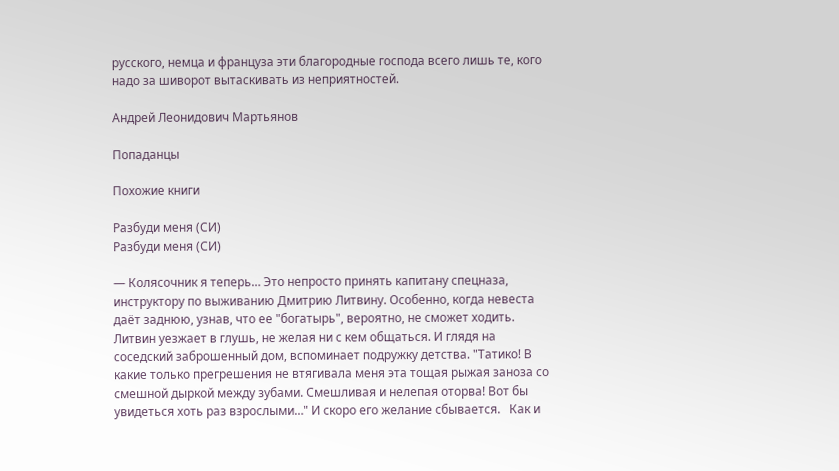русского, немца и француза эти благородные господа всего лишь те, кого надо за шиворот вытаскивать из неприятностей.

Андрей Леонидович Мартьянов

Попаданцы

Похожие книги

Разбуди меня (СИ)
Разбуди меня (СИ)

— Колясочник я теперь… Это непросто принять капитану спецназа, инструктору по выживанию Дмитрию Литвину. Особенно, когда невеста даёт заднюю, узнав, что ее "богатырь", вероятно, не сможет ходить. Литвин уезжает в глушь, не желая ни с кем общаться. И глядя на соседский заброшенный дом, вспоминает подружку детства. "Татико! В какие только прегрешения не втягивала меня эта тощая рыжая заноза со смешной дыркой между зубами. Смешливая и нелепая оторва! Вот бы увидеться хоть раз взрослыми…" И скоро его желание сбывается.   Как и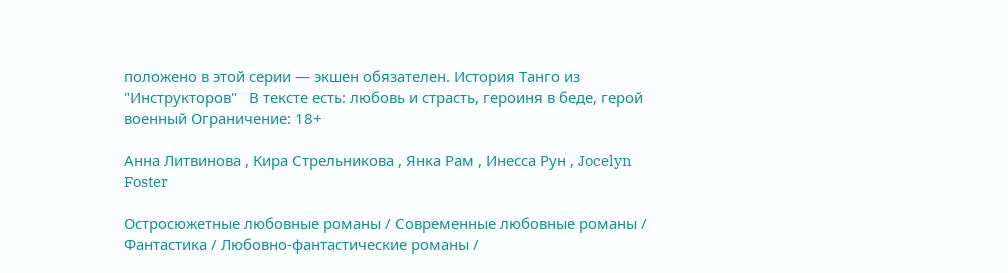положено в этой серии — экшен обязателен. История Танго из "Инструкторов"   В тексте есть: любовь и страсть, героиня в беде, герой военный Ограничение: 18+

Анна Литвинова , Кира Стрельникова , Янка Рам , Инесса Рун , Jocelyn Foster

Остросюжетные любовные романы / Современные любовные романы / Фантастика / Любовно-фантастические романы /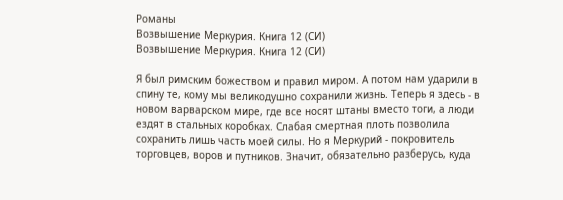Романы
Возвышение Меркурия. Книга 12 (СИ)
Возвышение Меркурия. Книга 12 (СИ)

Я был римским божеством и правил миром. А потом нам ударили в спину те, кому мы великодушно сохранили жизнь. Теперь я здесь - в новом варварском мире, где все носят штаны вместо тоги, а люди ездят в стальных коробках. Слабая смертная плоть позволила сохранить лишь часть моей силы. Но я Меркурий - покровитель торговцев, воров и путников. Значит, обязательно разберусь, куда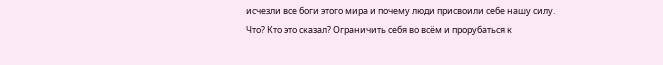исчезли все боги этого мира и почему люди присвоили себе нашу силу. Что? Кто это сказал? Ограничить себя во всём и прорубаться к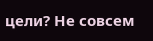цели? Не совсем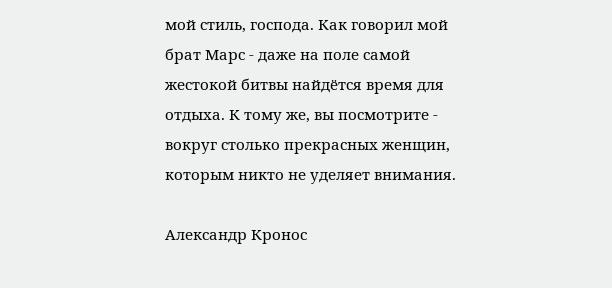мой стиль, господа. Как говорил мой брат Марс - даже на поле самой жестокой битвы найдётся время для отдыха. К тому же, вы посмотрите - вокруг столько прекрасных женщин, которым никто не уделяет внимания.

Александр Кронос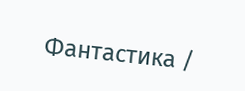Фантастика /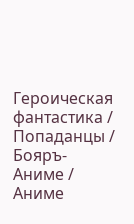Героическая фантастика / Попаданцы / Бояръ-Аниме / Аниме